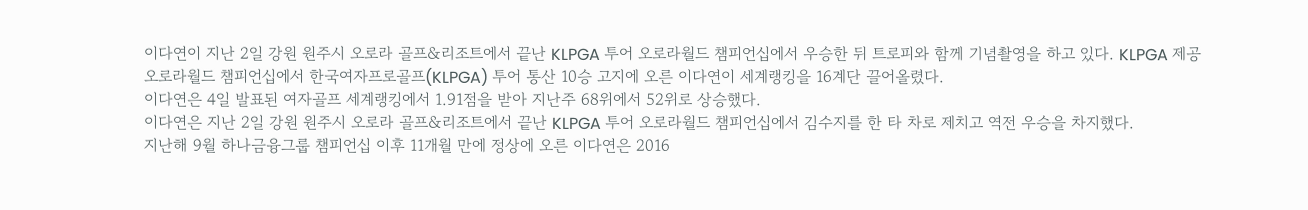이다연이 지난 2일 강원 원주시 오로라 골프&리조트에서 끝난 KLPGA 투어 오로라월드 챔피언십에서 우승한 뒤 트로피와 함께 기념촬영을 하고 있다. KLPGA 제공
오로라월드 챔피언십에서 한국여자프로골프(KLPGA) 투어 통산 10승 고지에 오른 이다연이 세계랭킹을 16계단 끌어올렸다.
이다연은 4일 발표된 여자골프 세계랭킹에서 1.91점을 받아 지난주 68위에서 52위로 상승했다.
이다연은 지난 2일 강원 원주시 오로라 골프&리조트에서 끝난 KLPGA 투어 오로라월드 챔피언십에서 김수지를 한 타 차로 제치고 역전 우승을 차지했다.
지난해 9월 하나금융그룹 챔피언십 이후 11개월 만에 정상에 오른 이다연은 2016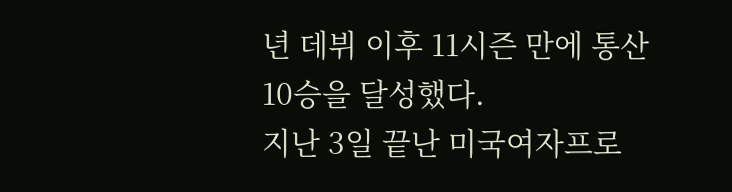년 데뷔 이후 11시즌 만에 통산 10승을 달성했다.
지난 3일 끝난 미국여자프로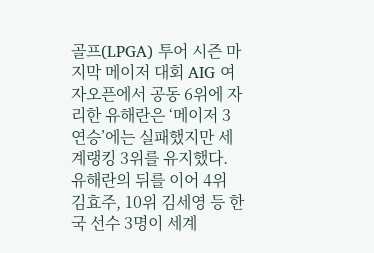골프(LPGA) 투어 시즌 마지막 메이저 대회 AIG 여자오픈에서 공동 6위에 자리한 유해란은 ‘메이저 3연승’에는 실패했지만 세계랭킹 3위를 유지했다.
유해란의 뒤를 이어 4위 김효주, 10위 김세영 등 한국 선수 3명이 세계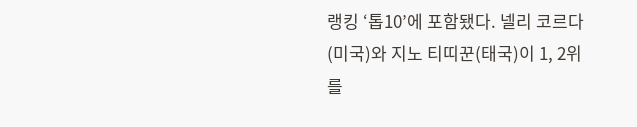랭킹 ‘톱10’에 포함됐다. 넬리 코르다(미국)와 지노 티띠꾼(태국)이 1, 2위를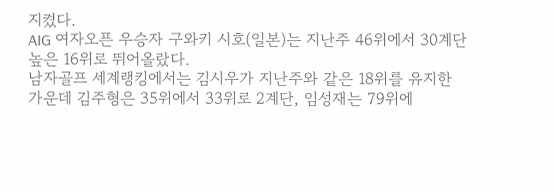지켰다.
AIG 여자오픈 우승자 구와키 시호(일본)는 지난주 46위에서 30계단 높은 16위로 뛰어올랐다.
남자골프 세계랭킹에서는 김시우가 지난주와 같은 18위를 유지한 가운데 김주형은 35위에서 33위로 2계단, 임성재는 79위에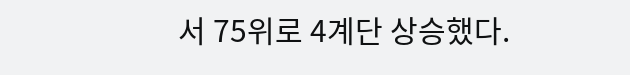서 75위로 4계단 상승했다.